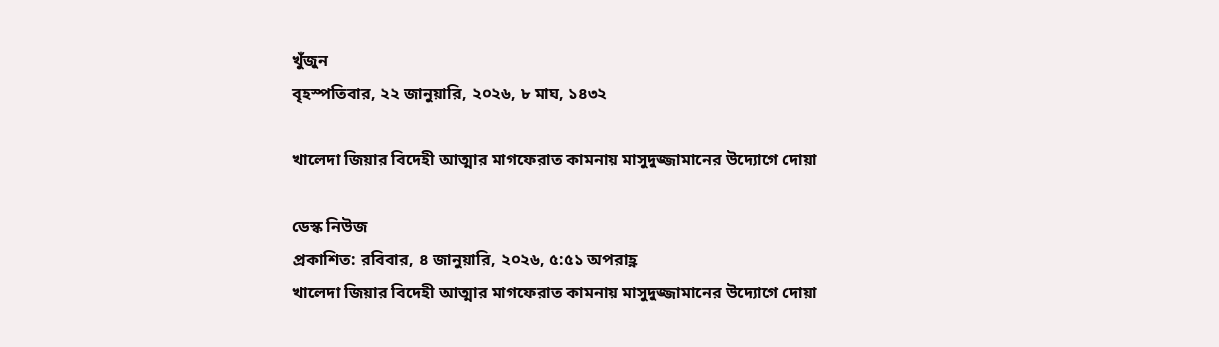খুঁজুন
বৃহস্পতিবার, ২২ জানুয়ারি, ২০২৬, ৮ মাঘ, ১৪৩২

খালেদা জিয়ার বিদেহী আত্মার মাগফেরাত কামনায় মাসুদুজ্জামানের উদ্যোগে দোয়া

ডেস্ক নিউজ
প্রকাশিত: রবিবার, ৪ জানুয়ারি, ২০২৬, ৫:৫১ অপরাহ্ণ
খালেদা জিয়ার বিদেহী আত্মার মাগফেরাত কামনায় মাসুদুজ্জামানের উদ্যোগে দোয়া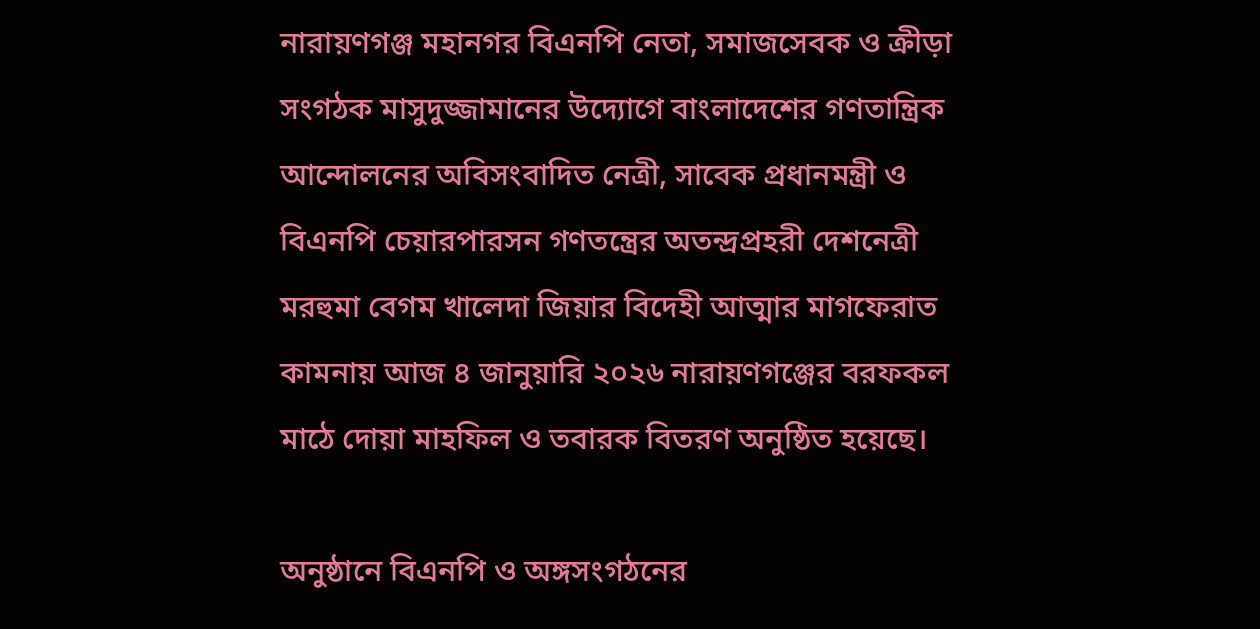নারায়ণগঞ্জ মহানগর বিএনপি নেতা, সমাজসেবক ও ক্রীড়া সংগঠক মাসুদুজ্জামানের উদ্যোগে বাংলাদেশের গণতান্ত্রিক আন্দোলনের অবিসংবাদিত নেত্রী, সাবেক প্রধানমন্ত্রী ও বিএনপি চেয়ারপারসন গণতন্ত্রের অতন্দ্রপ্রহরী দেশনেত্রী মরহুমা বেগম খালেদা জিয়ার বিদেহী আত্মার মাগফেরাত কামনায় আজ ৪ জানুয়ারি ২০২৬ নারায়ণগঞ্জের বরফকল মাঠে দোয়া মাহফিল ও তবারক বিতরণ অনুষ্ঠিত হয়েছে।

অনুষ্ঠানে বিএনপি ও অঙ্গসংগঠনের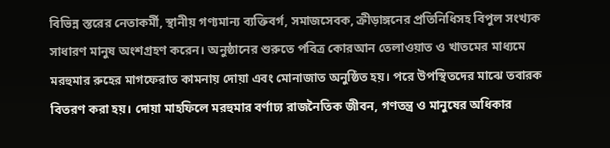বিভিন্ন স্তরের নেতাকর্মী, স্থানীয় গণ্যমান্য ব্যক্তিবর্গ, সমাজসেবক, ক্রীড়াঙ্গনের প্রতিনিধিসহ বিপুল সংখ্যক সাধারণ মানুষ অংশগ্রহণ করেন। অনুষ্ঠানের শুরুতে পবিত্র কোরআন তেলাওয়াত ও খাতমের মাধ্যমে মরহুমার রুহের মাগফেরাত কামনায় দোয়া এবং মোনাজাত অনুষ্ঠিত হয়। পরে উপস্থিতদের মাঝে তবারক বিতরণ করা হয়। দোয়া মাহফিলে মরহুমার বর্ণাঢ্য রাজনৈতিক জীবন, গণতন্ত্র ও মানুষের অধিকার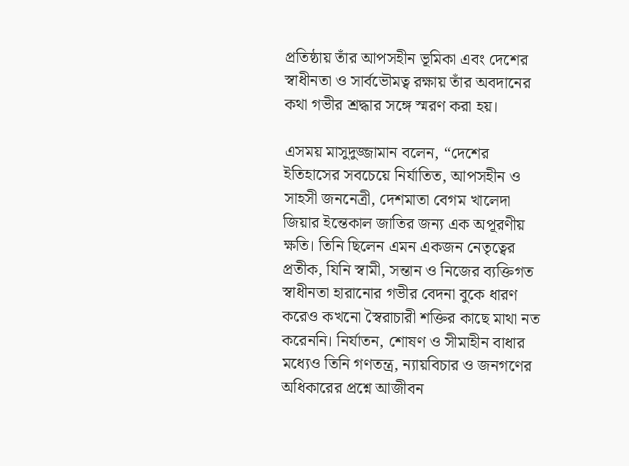প্রতিষ্ঠায় তাঁর আপসহীন ভূমিকা এবং দেশের স্বাধীনতা ও সার্বভৌমত্ব রক্ষায় তাঁর অবদানের কথা গভীর শ্রদ্ধার সঙ্গে স্মরণ করা হয়।

এসময় মাসুদুজ্জামান বলেন, “দেশের ইতিহাসের সবচেয়ে নির্যাতিত, আপসহীন ও সাহসী জননেত্রী, দেশমাতা বেগম খালেদা জিয়ার ইন্তেকাল জাতির জন্য এক অপূরণীয় ক্ষতি। তিনি ছিলেন এমন একজন নেতৃত্বের প্রতীক, যিনি স্বামী, সন্তান ও নিজের ব্যক্তিগত স্বাধীনতা হারানোর গভীর বেদনা বুকে ধারণ করেও কখনো স্বৈরাচারী শক্তির কাছে মাথা নত করেননি। নির্যাতন, শোষণ ও সীমাহীন বাধার মধ্যেও তিনি গণতন্ত্র, ন্যায়বিচার ও জনগণের অধিকারের প্রশ্নে আজীবন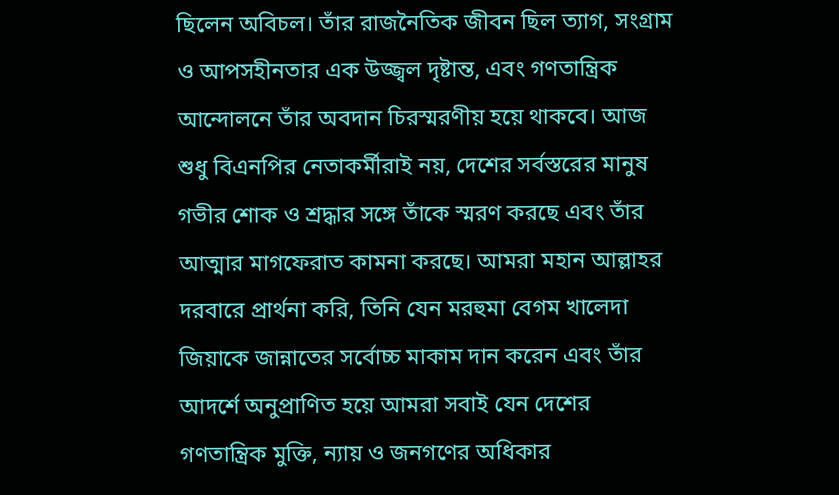ছিলেন অবিচল। তাঁর রাজনৈতিক জীবন ছিল ত্যাগ, সংগ্রাম ও আপসহীনতার এক উজ্জ্বল দৃষ্টান্ত, এবং গণতান্ত্রিক আন্দোলনে তাঁর অবদান চিরস্মরণীয় হয়ে থাকবে। আজ শুধু বিএনপির নেতাকর্মীরাই নয়, দেশের সর্বস্তরের মানুষ গভীর শোক ও শ্রদ্ধার সঙ্গে তাঁকে স্মরণ করছে এবং তাঁর আত্মার মাগফেরাত কামনা করছে। আমরা মহান আল্লাহর দরবারে প্রার্থনা করি, তিনি যেন মরহুমা বেগম খালেদা জিয়াকে জান্নাতের সর্বোচ্চ মাকাম দান করেন এবং তাঁর আদর্শে অনুপ্রাণিত হয়ে আমরা সবাই যেন দেশের গণতান্ত্রিক মুক্তি, ন্যায় ও জনগণের অধিকার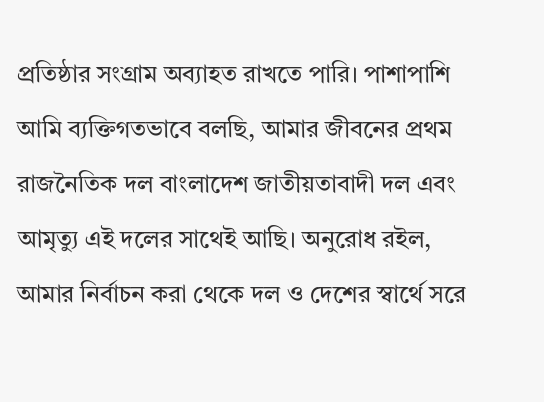প্রতিষ্ঠার সংগ্রাম অব্যাহত রাখতে পারি। পাশাপাশি আমি ব্যক্তিগতভাবে বলছি, আমার জীবনের প্রথম রাজনৈতিক দল বাংলাদেশ জাতীয়তাবাদী দল এবং আমৃত্যু এই দলের সাথেই আছি। অনুরোধ রইল, আমার নির্বাচন করা থেকে দল ও দেশের স্বার্থে সরে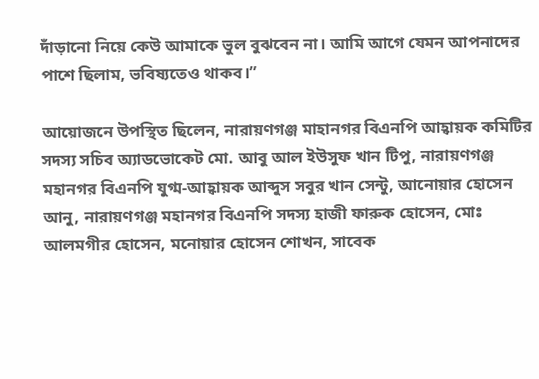দাঁড়ানো নিয়ে কেউ আমাকে ভুল বুঝবেন না। আমি আগে যেমন আপনাদের পাশে ছিলাম, ভবিষ্যতেও থাকব।”

আয়োজনে উপস্থিত ছিলেন, নারায়ণগঞ্জ মাহানগর বিএনপি আহ্বায়ক কমিটির সদস্য সচিব অ্যাডভোকেট মো. আবু আল ইউসুফ খান টিপু, নারায়ণগঞ্জ মহানগর বিএনপি যুগ্ম-আহ্বায়ক আব্দুস সবুর খান সেন্টু, আনোয়ার হোসেন আনু, নারায়ণগঞ্জ মহানগর বিএনপি সদস্য হাজী ফারুক হোসেন, মোঃ আলমগীর হোসেন, মনোয়ার হোসেন শোখন, সাবেক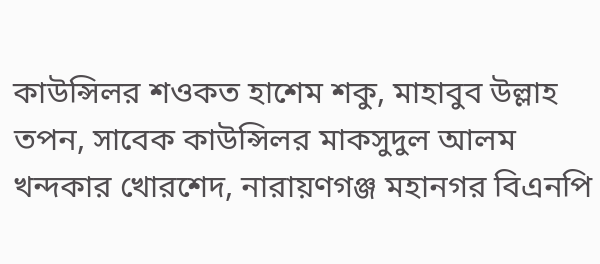কাউন্সিলর শওকত হাশেম শকু, মাহাবুব উল্লাহ তপন, সাবেক কাউন্সিলর মাকসুদুল আলম খন্দকার খোরশেদ, নারায়ণগঞ্জ মহানগর বিএনপি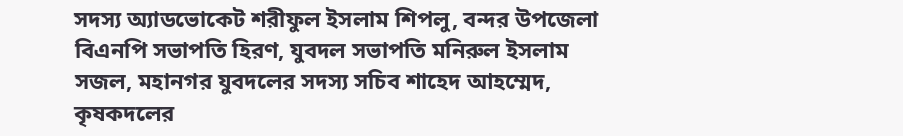সদস্য অ্যাডভোকেট শরীফুল ইসলাম শিপলু, বন্দর উপজেলা বিএনপি সভাপতি হিরণ, যুবদল সভাপতি মনিরুল ইসলাম সজল, মহানগর যুবদলের সদস্য সচিব শাহেদ আহম্মেদ, কৃষকদলের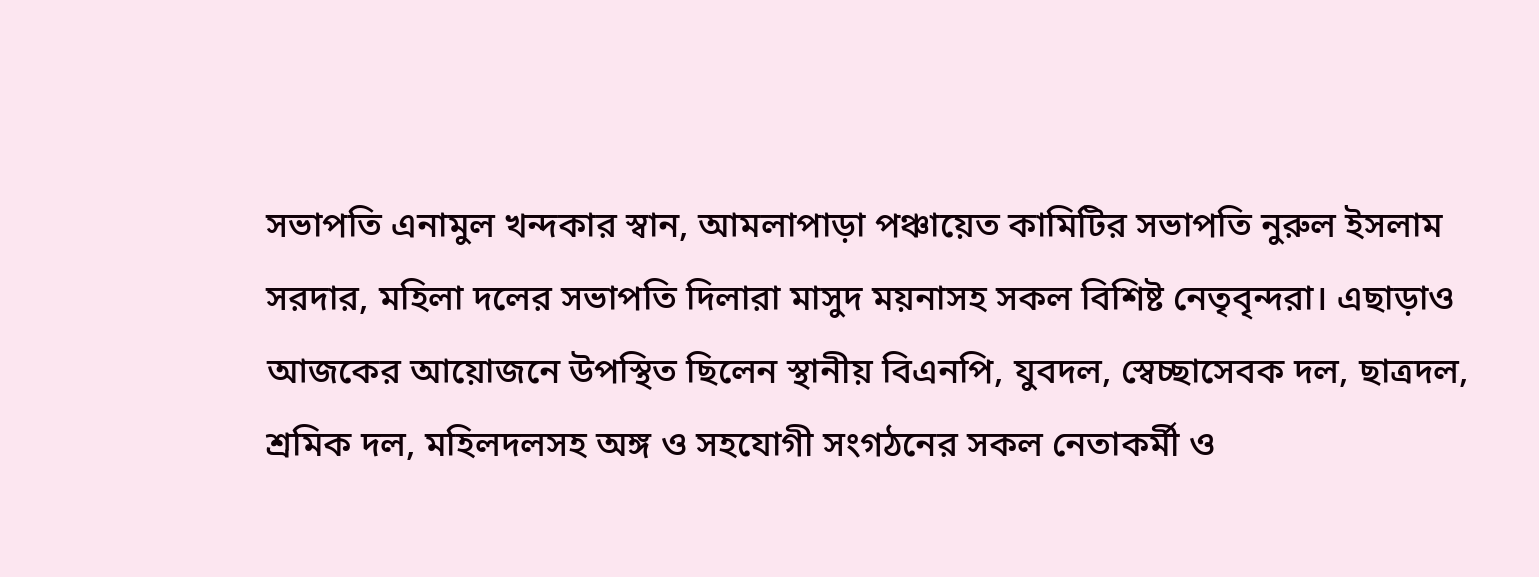সভাপতি এনামুল খন্দকার স্বান, আমলাপাড়া পঞ্চায়েত কামিটির সভাপতি নুরুল ইসলাম সরদার, মহিলা দলের সভাপতি দিলারা মাসুদ ময়নাসহ সকল বিশিষ্ট নেতৃবৃন্দরা। এছাড়াও আজকের আয়োজনে উপস্থিত ছিলেন স্থানীয় বিএনপি, যুবদল, স্বেচ্ছাসেবক দল, ছাত্রদল, শ্রমিক দল, মহিলদলসহ অঙ্গ ও সহযোগী সংগঠনের সকল নেতাকর্মী ও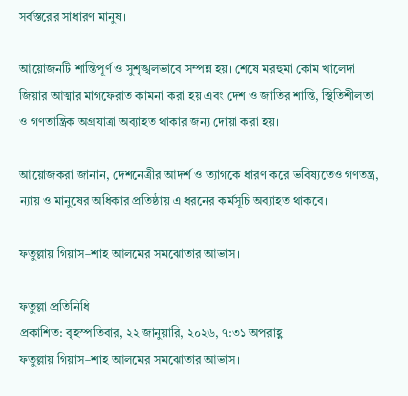সর্বস্তরের সাধারণ মানুষ।

আয়োজনটি শান্তিপূর্ণ ও সুশৃঙ্খলভাবে সম্পন্ন হয়। শেষে মরহুমা কোম খালেদা জিয়ার আত্মার মাগফেরাত কামনা করা হয় এবং দেশ ও জাতির শান্তি, স্থিতিশীলতা ও গণতান্ত্রিক অগ্রযাত্রা অব্যাহত থাকার জন্য দোয়া করা হয়।

আয়োজকরা জানান, দেশনেত্রীর আদর্শ ও ত্যাগকে ধারণ করে ভবিষ্যতেও গণতন্ত্র, ন্যায় ও মানুষের অধিকার প্রতিষ্ঠায় এ ধরনের কর্মসূচি অব্যাহত থাকবে।

ফতুল্লায় গিয়াস–শাহ আলমের সমঝোতার আভাস।

ফতুল্লা প্রতিনিধি
প্রকাশিত: বৃহস্পতিবার, ২২ জানুয়ারি, ২০২৬, ৭:৩১ অপরাহ্ণ
ফতুল্লায় গিয়াস–শাহ আলমের সমঝোতার আভাস।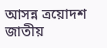আসন্ন ত্রয়োদশ জাতীয়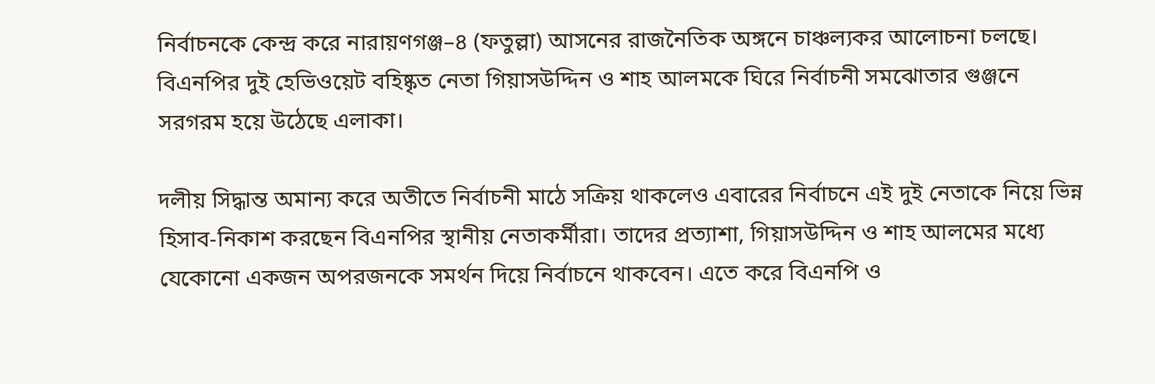নির্বাচনকে কেন্দ্র করে নারায়ণগঞ্জ–৪ (ফতুল্লা) আসনের রাজনৈতিক অঙ্গনে চাঞ্চল্যকর আলোচনা চলছে। বিএনপির দুই হেভিওয়েট বহিষ্কৃত নেতা গিয়াসউদ্দিন ও শাহ আলমকে ঘিরে নির্বাচনী সমঝোতার গুঞ্জনে সরগরম হয়ে উঠেছে এলাকা।

দলীয় সিদ্ধান্ত অমান্য করে অতীতে নির্বাচনী মাঠে সক্রিয় থাকলেও এবারের নির্বাচনে এই দুই নেতাকে নিয়ে ভিন্ন হিসাব-নিকাশ করছেন বিএনপির স্থানীয় নেতাকর্মীরা। তাদের প্রত্যাশা, গিয়াসউদ্দিন ও শাহ আলমের মধ্যে যেকোনো একজন অপরজনকে সমর্থন দিয়ে নির্বাচনে থাকবেন। এতে করে বিএনপি ও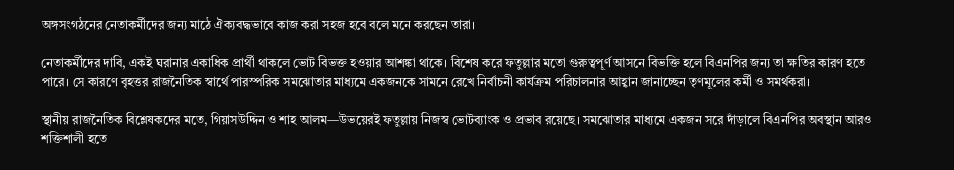অঙ্গসংগঠনের নেতাকর্মীদের জন্য মাঠে ঐক্যবদ্ধভাবে কাজ করা সহজ হবে বলে মনে করছেন তারা।

নেতাকর্মীদের দাবি, একই ঘরানার একাধিক প্রার্থী থাকলে ভোট বিভক্ত হওয়ার আশঙ্কা থাকে। বিশেষ করে ফতুল্লার মতো গুরুত্বপূর্ণ আসনে বিভক্তি হলে বিএনপির জন্য তা ক্ষতির কারণ হতে পারে। সে কারণে বৃহত্তর রাজনৈতিক স্বার্থে পারস্পরিক সমঝোতার মাধ্যমে একজনকে সামনে রেখে নির্বাচনী কার্যক্রম পরিচালনার আহ্বান জানাচ্ছেন তৃণমূলের কর্মী ও সমর্থকরা।

স্থানীয় রাজনৈতিক বিশ্লেষকদের মতে, গিয়াসউদ্দিন ও শাহ আলম—উভয়েরই ফতুল্লায় নিজস্ব ভোটব্যাংক ও প্রভাব রয়েছে। সমঝোতার মাধ্যমে একজন সরে দাঁড়ালে বিএনপির অবস্থান আরও শক্তিশালী হতে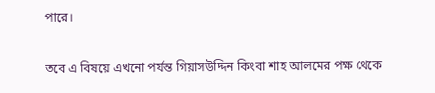পারে।

তবে এ বিষয়ে এখনো পর্যন্ত গিয়াসউদ্দিন কিংবা শাহ আলমের পক্ষ থেকে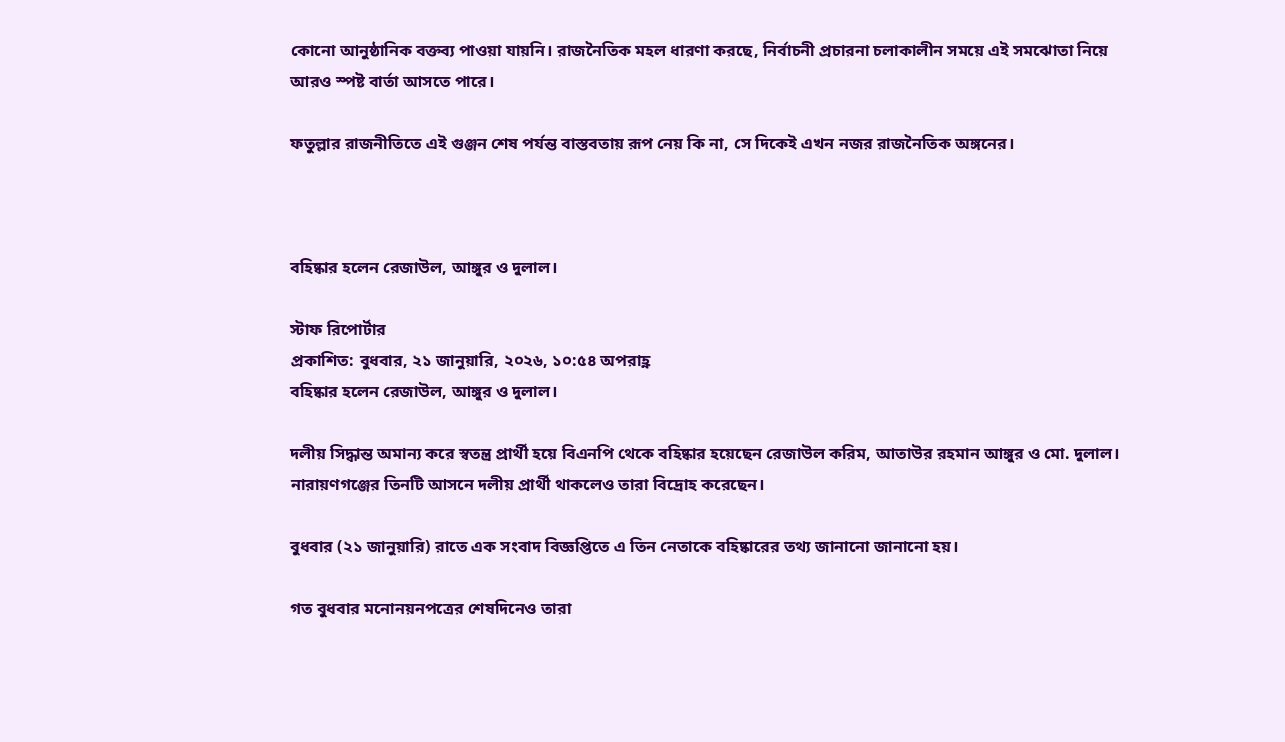কোনো আনুষ্ঠানিক বক্তব্য পাওয়া যায়নি। রাজনৈতিক মহল ধারণা করছে, নির্বাচনী প্রচারনা চলাকালীন সময়ে এই সমঝোতা নিয়ে আরও স্পষ্ট বার্তা আসতে পারে।

ফতুল্লার রাজনীতিতে এই গুঞ্জন শেষ পর্যন্ত বাস্তবতায় রূপ নেয় কি না, সে দিকেই এখন নজর রাজনৈতিক অঙ্গনের।



বহিষ্কার হলেন রেজাউল, আঙ্গুর ও দুলাল।

স্টাফ রিপোর্টার
প্রকাশিত: বুধবার, ২১ জানুয়ারি, ২০২৬, ১০:৫৪ অপরাহ্ণ
বহিষ্কার হলেন রেজাউল, আঙ্গুর ও দুলাল।

দলীয় সিদ্ধান্ত অমান্য করে স্বতন্ত্র প্রার্থী হয়ে বিএনপি থেকে বহিষ্কার হয়েছেন রেজাউল করিম, আতাউর রহমান আঙ্গুর ও মো. দুলাল। নারায়ণগঞ্জের তিনটি আসনে দলীয় প্রার্থী থাকলেও তারা বিদ্রোহ করেছেন।

বুধবার (২১ জানুয়ারি) রাতে এক সংবাদ বিজ্ঞপ্তিতে এ তিন নেতাকে বহিষ্কারের তথ্য জানানো জানানো হয়।

গত বুধবার মনোনয়নপত্রের শেষদিনেও তারা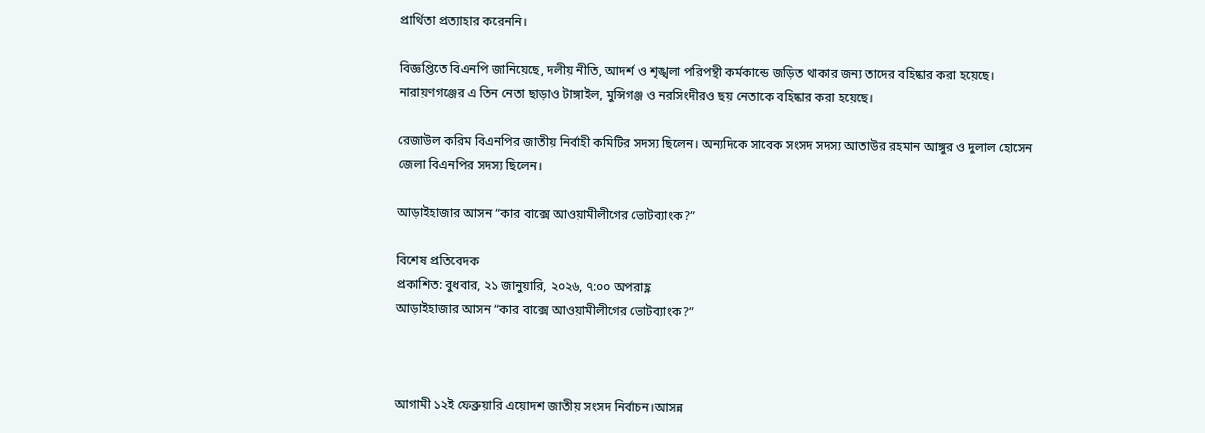প্রার্থিতা প্রত্যাহার করেননি।

বিজ্ঞপ্তিতে বিএনপি জানিয়েছে, দলীয় নীতি, আদর্শ ও শৃঙ্খলা পরিপন্থী কর্মকান্ডে জড়িত থাকার জন্য তাদের বহিষ্কার করা হয়েছে। নারায়ণগঞ্জের এ তিন নেতা ছাড়াও টাঙ্গাইল, মুন্সিগঞ্জ ও নরসিংদীরও ছয় নেতাকে বহিষ্কার করা হয়েছে।

রেজাউল করিম বিএনপির জাতীয় নির্বাহী কমিটির সদস্য ছিলেন। অন্যদিকে সাবেক সংসদ সদস্য আতাউর রহমান আঙ্গুর ও দুলাল হোসেন জেলা বিএনপির সদস্য ছিলেন।

আড়াইহাজার আসন “কার বাক্সে আওয়ামীলীগের ভোটব্যাংক?”

বিশেষ প্রতিবেদক
প্রকাশিত: বুধবার, ২১ জানুয়ারি, ২০২৬, ৭:০০ অপরাহ্ণ
আড়াইহাজার আসন “কার বাক্সে আওয়ামীলীগের ভোটব্যাংক?”



আগামী ১২ই ফেব্রুয়ারি এয়োদশ জাতীয় সংসদ নির্বাচন।আসন্ন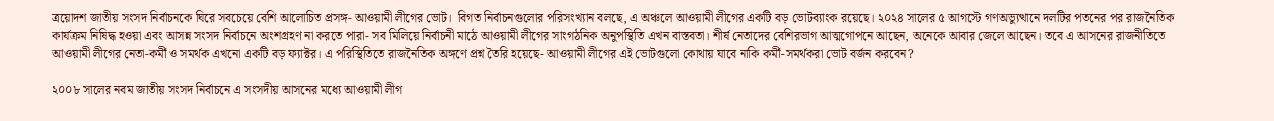ত্রয়োদশ জাতীয় সংসদ নির্বাচনকে ঘিরে সবচেয়ে বেশি আলোচিত প্রসঙ্গ- আওয়ামী লীগের ভোট।  বিগত নির্বাচনগুলোর পরিসংখ্যান বলছে, এ অঞ্চলে আওয়ামী লীগের একটি বড় ভোটব্যাংক রয়েছে। ২০২৪ সালের ৫ আগস্টে গণঅভ্যুত্থানে দলটির পতনের পর রাজনৈতিক কার্যক্রম নিষিদ্ধ হওয়া এবং আসন্ন সংসদ নির্বাচনে অংশগ্রহণ না করতে পারা- সব মিলিয়ে নির্বাচনী মাঠে আওয়ামী লীগের সাংগঠনিক অনুপস্থিতি এখন বাস্তবতা। শীর্ষ নেতাদের বেশিরভাগ আত্মগোপনে আছেন, অনেকে আবার জেলে আছেন। তবে এ আসনের রাজনীতিতে আওয়ামী লীগের নেতা-কর্মী ও সমর্থক এখনো একটি বড় ফ্যাক্টর। এ পরিস্থিতিতে রাজনৈতিক অঙ্গণে প্রশ্ন তৈরি হয়েছে- আওয়ামী লীগের এই ভোটগুলো কোথায় যাবে নাকি কর্মী-সমর্থকরা ভোট বর্জন করবেন?

২০০৮ সালের নবম জাতীয় সংসদ নির্বাচনে এ সংসদীয় আসনের মধ্যে আওয়ামী লীগ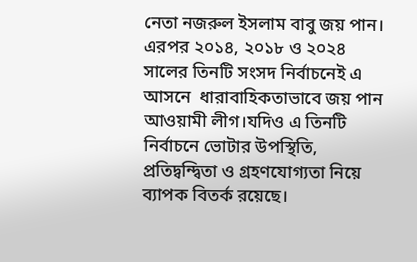নেতা নজরুল ইসলাম বাবু জয় পান। এরপর ২০১৪, ২০১৮ ও ২০২৪ সালের তিনটি সংসদ নির্বাচনেই এ আসনে  ধারাবাহিকতাভাবে জয় পান আওয়ামী লীগ।যদিও এ তিনটি নির্বাচনে ভোটার উপস্থিতি, প্রতিদ্বন্দ্বিতা ও গ্রহণযোগ্যতা নিয়ে ব্যাপক বিতর্ক রয়েছে।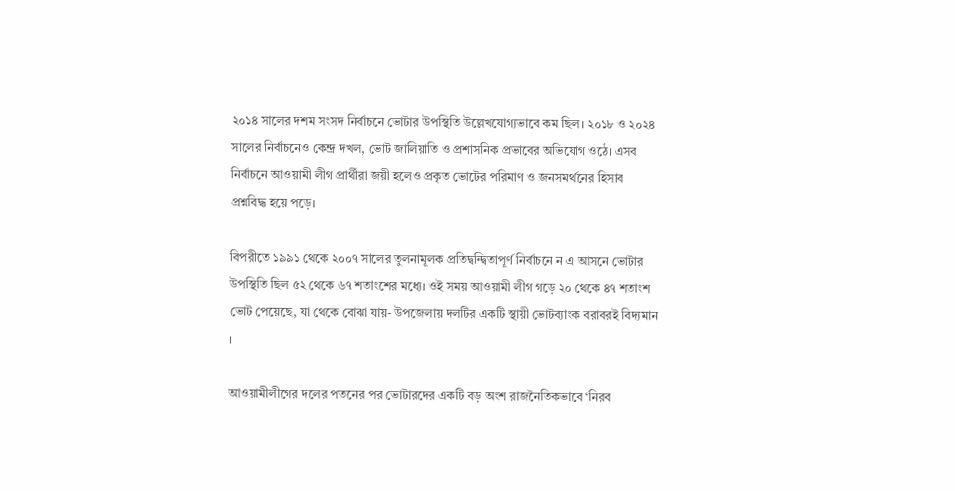২০১৪ সালের দশম সংসদ নির্বাচনে ভোটার উপস্থিতি উল্লেখযোগ্যভাবে কম ছিল। ২০১৮ ও ২০২৪ সালের নির্বাচনেও কেন্দ্র দখল, ভোট জালিয়াতি ও প্রশাসনিক প্রভাবের অভিযোগ ওঠে। এসব নির্বাচনে আওয়ামী লীগ প্রার্থীরা জয়ী হলেও প্রকৃত ভোটের পরিমাণ ও জনসমর্থনের হিসাব প্রশ্নবিদ্ধ হয়ে পড়ে।

বিপরীতে ১৯৯১ থেকে ২০০৭ সালের তুলনামূলক প্রতিদ্বন্দ্বিতাপূর্ণ নির্বাচনে ন এ আসনে ভোটার উপস্থিতি ছিল ৫২ থেকে ৬৭ শতাংশের মধ্যে। ওই সময় আওয়ামী লীগ গড়ে ২০ থেকে ৪৭ শতাংশ ভোট পেয়েছে, যা থেকে বোঝা যায়- উপজেলায় দলটির একটি স্থায়ী ভোটব্যাংক বরাবরই বিদ্যমান ।

আওয়ামীলীগের দলের পতনের পর ভোটারদের একটি বড় অংশ রাজনৈতিকভাবে ‘নিরব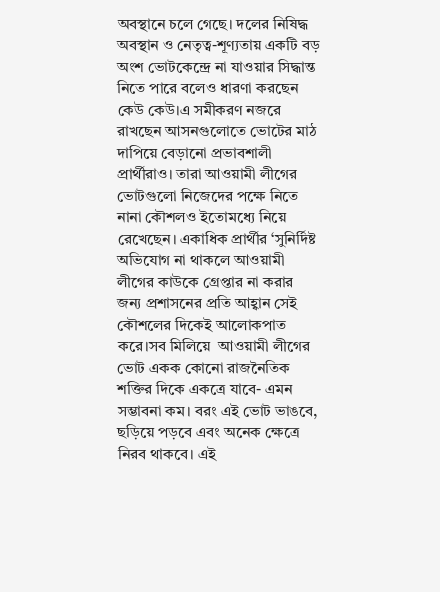অবস্থানে চলে গেছে। দলের নিষিদ্ধ অবস্থান ও নেতৃত্ব-শূণ্যতায় একটি বড় অংশ ভোটকেন্দ্রে না যাওয়ার সিদ্ধান্ত নিতে পারে বলেও ধারণা করছেন কেউ কেউ।এ সমীকরণ নজরে রাখছেন আসনগুলোতে ভোটের মাঠ দাপিয়ে বেড়ানো প্রভাবশালী প্রার্থীরাও। তারা আওয়ামী লীগের ভোটগুলো নিজেদের পক্ষে নিতে নানা কৌশলও ইতোমধ্যে নিয়ে রেখেছেন। একাধিক প্রার্থীর ‘সুনির্দিষ্ট অভিযোগ না থাকলে আওয়ামী লীগের কাউকে গ্রেপ্তার না করার জন্য প্রশাসনের প্রতি আহ্বান সেই কৌশলের দিকেই আলোকপাত করে।সব মিলিয়ে  আওয়ামী লীগের ভোট একক কোনো রাজনৈতিক শক্তির দিকে একত্রে যাবে- এমন সম্ভাবনা কম। বরং এই ভোট ভাঙবে, ছড়িয়ে পড়বে এবং অনেক ক্ষেত্রে নিরব থাকবে। এই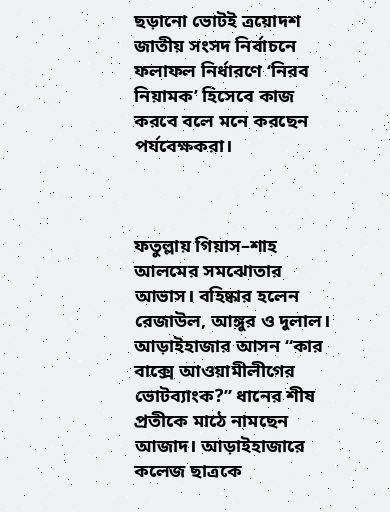ছড়ানো ভোটই ত্রয়োদশ জাতীয় সংসদ নির্বাচনে ফলাফল নির্ধারণে ‘নিরব নিয়ামক’ হিসেবে কাজ করবে বলে মনে করছেন পর্যবেক্ষকরা।



ফতুল্লায় গিয়াস–শাহ আলমের সমঝোতার আভাস। বহিষ্কার হলেন রেজাউল, আঙ্গুর ও দুলাল। আড়াইহাজার আসন “কার বাক্সে আওয়ামীলীগের ভোটব্যাংক?” ধানের শীষ প্রতীকে মাঠে নামছেন আজাদ। আড়াইহাজারে কলেজ ছাত্রকে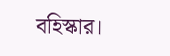বহিস্কার।